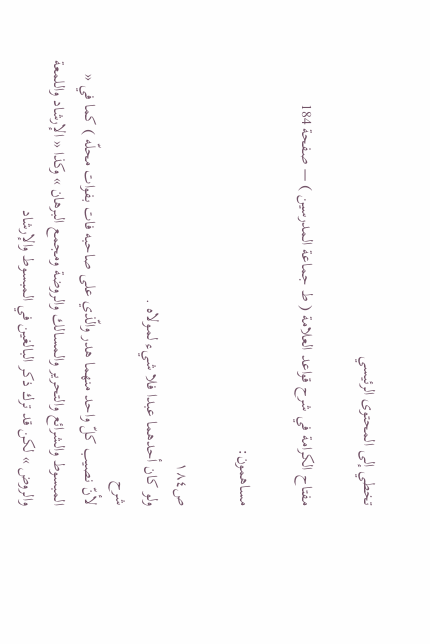تخطي إلى المحتوى الرئيسي

مفتاح الكرامة في شرح قواعد العلامة ( ط جماعة المدرسين ) — صفحة 184

مساهمون:

ص١٨٤
ولو كان أحدهما عبدا فلا شيء لمولاه .
شرح
لأنّ نصيب كلّ واحد منهما هدر والّذي على صاحبه فات بفوات محلّه ) كما في « المبسوط والشرائع والتحرير والمسالك والروضة ومجمع البرهان » وكذا « الإرشاد واللمعة والروض » لكن قد ترك ذكر البالغين في المبسوط والإرشاد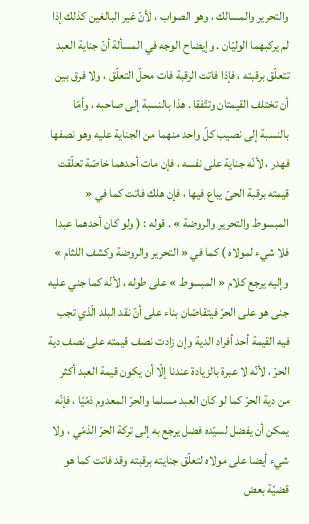والتحرير والمسالك ، وهو الصواب ، لأنّ غير البالغين كذلك إذا لم يركبهما الوليّان . وإيضاح الوجه في المسألة أنّ جناية العبد تتعلّق برقبته ، فإذا فاتت الرقبة فات محلّ التعلّق ، ولا فرق بين أن تختلف القيمتان وتتّفقا . هذا بالنسبة إلى صاحبه ، وأمّا بالنسبة إلى نصيب كلّ واحد منهما من الجناية عليه وهو نصفها فهدر ، لأنّه جناية على نفسه ، فإن مات أحدهما خاصّة تعلّقت قيمته برقبة الحىّ يباع فيها ، فإن هلك فاتت كما في « المبسوط والتحرير والروضة » . قوله : ( ولو كان أحدهما عبدا فلا شيء لمولاه ) كما في « التحرير والروضة وكشف اللثام » وإليه يرجع كلام « المبسوط » على طوله ، لأنّه كما جني عليه جنى هو على الحرّ فيتقاصّان بناء على أنّ نقد البلد الّذي تجب فيه القيمة أحد أفراد الدية وإن زادت نصف قيمته على نصف دية الحرّ ، لأنّه لا عبرة بالزيادة عندنا إلّا أن يكون قيمة العبد أكثر من دية الحرّ كما لو كان العبد مسلما والحرّ المعدوم ذمّيّا ، فإنّه يمكن أن يفضل لسيّده فضل يرجع به إلى تركة الحرّ الذمّي ، ولا شيء أيضا على مولاه لتعلّق جنايته برقبته وقد فاتت كما هو قضيّة بعض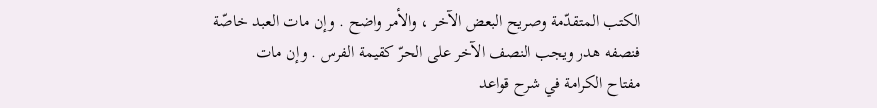الكتب المتقدّمة وصريح البعض الآخر ، والأمر واضح . وإن مات العبد خاصّة فنصفه هدر ويجب النصف الآخر على الحرّ كقيمة الفرس . وإن مات
مفتاح الكرامة في شرح قواعد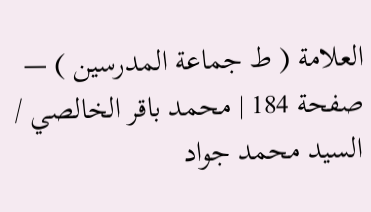العلامة ( ط جماعة المدرسين ) — صفحة 184 | محمد باقر الخالصي / السيد محمد جواد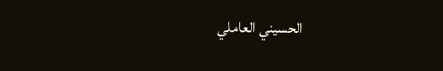الحسيني العاملي